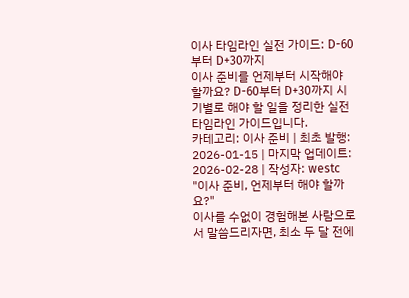이사 타임라인 실전 가이드: D-60부터 D+30까지
이사 준비를 언제부터 시작해야 할까요? D-60부터 D+30까지 시기별로 해야 할 일을 정리한 실전 타임라인 가이드입니다.
카테고리: 이사 준비 | 최초 발행: 2026-01-15 | 마지막 업데이트: 2026-02-28 | 작성자: westc
"이사 준비, 언제부터 해야 할까요?"
이사를 수없이 경험해본 사람으로서 말씀드리자면, 최소 두 달 전에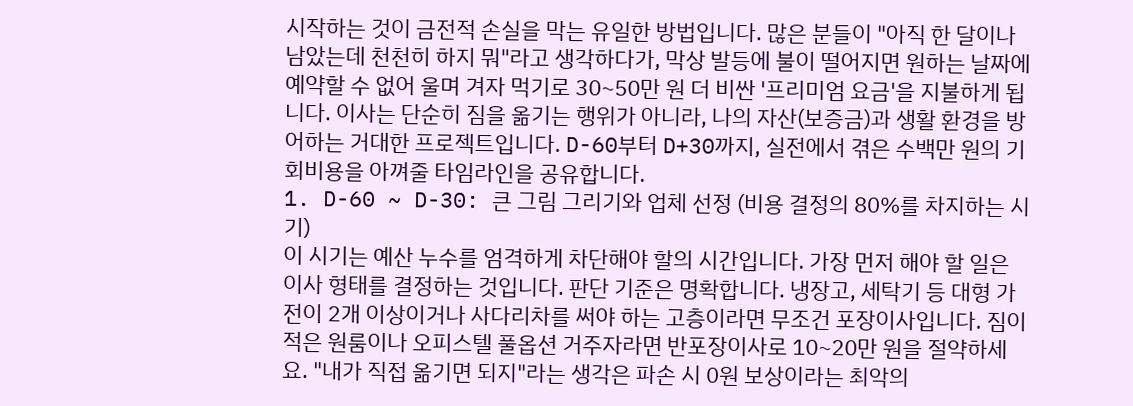시작하는 것이 금전적 손실을 막는 유일한 방법입니다. 많은 분들이 "아직 한 달이나 남았는데 천천히 하지 뭐"라고 생각하다가, 막상 발등에 불이 떨어지면 원하는 날짜에 예약할 수 없어 울며 겨자 먹기로 30~50만 원 더 비싼 '프리미엄 요금'을 지불하게 됩니다. 이사는 단순히 짐을 옮기는 행위가 아니라, 나의 자산(보증금)과 생활 환경을 방어하는 거대한 프로젝트입니다. D-60부터 D+30까지, 실전에서 겪은 수백만 원의 기회비용을 아껴줄 타임라인을 공유합니다.
1. D-60 ~ D-30: 큰 그림 그리기와 업체 선정 (비용 결정의 80%를 차지하는 시기)
이 시기는 예산 누수를 엄격하게 차단해야 할의 시간입니다. 가장 먼저 해야 할 일은 이사 형태를 결정하는 것입니다. 판단 기준은 명확합니다. 냉장고, 세탁기 등 대형 가전이 2개 이상이거나 사다리차를 써야 하는 고층이라면 무조건 포장이사입니다. 짐이 적은 원룸이나 오피스텔 풀옵션 거주자라면 반포장이사로 10~20만 원을 절약하세요. "내가 직접 옮기면 되지"라는 생각은 파손 시 0원 보상이라는 최악의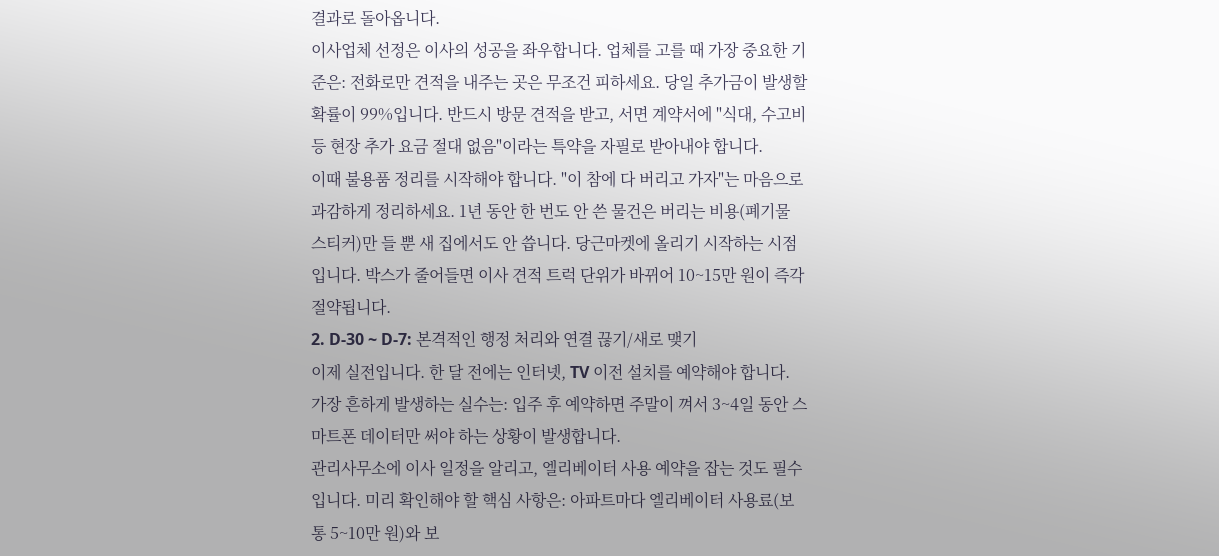결과로 돌아옵니다.
이사업체 선정은 이사의 성공을 좌우합니다. 업체를 고를 때 가장 중요한 기준은: 전화로만 견적을 내주는 곳은 무조건 피하세요. 당일 추가금이 발생할 확률이 99%입니다. 반드시 방문 견적을 받고, 서면 계약서에 "식대, 수고비 등 현장 추가 요금 절대 없음"이라는 특약을 자필로 받아내야 합니다.
이때 불용품 정리를 시작해야 합니다. "이 참에 다 버리고 가자"는 마음으로 과감하게 정리하세요. 1년 동안 한 번도 안 쓴 물건은 버리는 비용(폐기물 스티커)만 들 뿐 새 집에서도 안 씁니다. 당근마켓에 올리기 시작하는 시점입니다. 박스가 줄어들면 이사 견적 트럭 단위가 바뀌어 10~15만 원이 즉각 절약됩니다.
2. D-30 ~ D-7: 본격적인 행정 처리와 연결 끊기/새로 맺기
이제 실전입니다. 한 달 전에는 인터넷, TV 이전 설치를 예약해야 합니다. 가장 흔하게 발생하는 실수는: 입주 후 예약하면 주말이 껴서 3~4일 동안 스마트폰 데이터만 써야 하는 상황이 발생합니다.
관리사무소에 이사 일정을 알리고, 엘리베이터 사용 예약을 잡는 것도 필수입니다. 미리 확인해야 할 핵심 사항은: 아파트마다 엘리베이터 사용료(보통 5~10만 원)와 보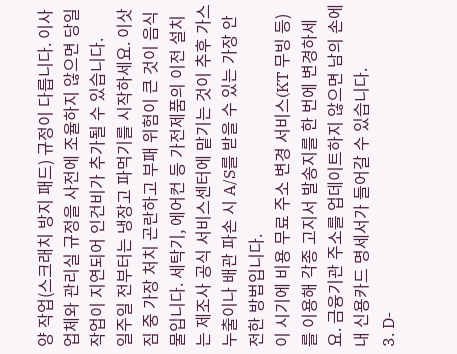양 작업(스크래치 방지 패드) 규정이 다릅니다. 이사업체와 관리실 규정을 사전에 조율하지 않으면 당일 작업이 지연되어 인건비가 추가될 수 있습니다.
일주일 전부터는 냉장고 파먹기를 시작하세요. 이삿짐 중 가장 처치 곤란하고 부패 위험이 큰 것이 음식물입니다. 세탁기, 에어컨 등 가전제품의 이전 설치는 제조사 공식 서비스센터에 맡기는 것이 추후 가스 누출이나 배관 파손 시 A/S를 받을 수 있는 가장 안전한 방법입니다.
이 시기에 비용 무료 주소 변경 서비스(KT 무빙 등)를 이용해 각종 고지서 발송지를 한 번에 변경하세요. 금융기관 주소를 업데이트하지 않으면 남의 손에 내 신용카드 명세서가 들어갈 수 있습니다.
3. D-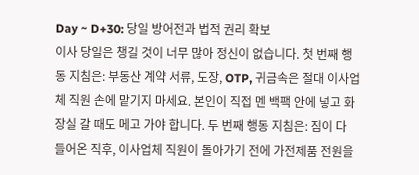Day ~ D+30: 당일 방어전과 법적 권리 확보
이사 당일은 챙길 것이 너무 많아 정신이 없습니다. 첫 번째 행동 지침은: 부동산 계약 서류, 도장, OTP, 귀금속은 절대 이사업체 직원 손에 맡기지 마세요. 본인이 직접 멘 백팩 안에 넣고 화장실 갈 때도 메고 가야 합니다. 두 번째 행동 지침은: 짐이 다 들어온 직후, 이사업체 직원이 돌아가기 전에 가전제품 전원을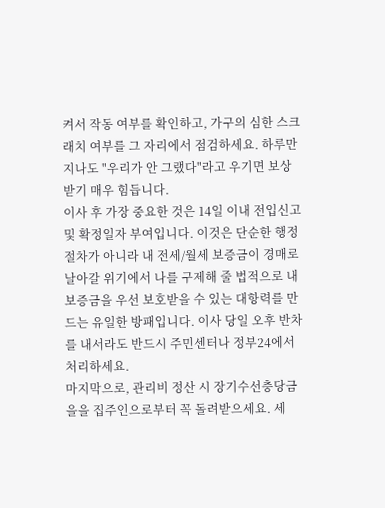켜서 작동 여부를 확인하고, 가구의 심한 스크래치 여부를 그 자리에서 점검하세요. 하루만 지나도 "우리가 안 그랬다"라고 우기면 보상받기 매우 힘듭니다.
이사 후 가장 중요한 것은 14일 이내 전입신고 및 확정일자 부여입니다. 이것은 단순한 행정 절차가 아니라 내 전세/월세 보증금이 경매로 날아갈 위기에서 나를 구제해 줄 법적으로 내 보증금을 우선 보호받을 수 있는 대항력를 만드는 유일한 방패입니다. 이사 당일 오후 반차를 내서라도 반드시 주민센터나 정부24에서 처리하세요.
마지막으로, 관리비 정산 시 장기수선충당금을을 집주인으로부터 꼭 돌려받으세요. 세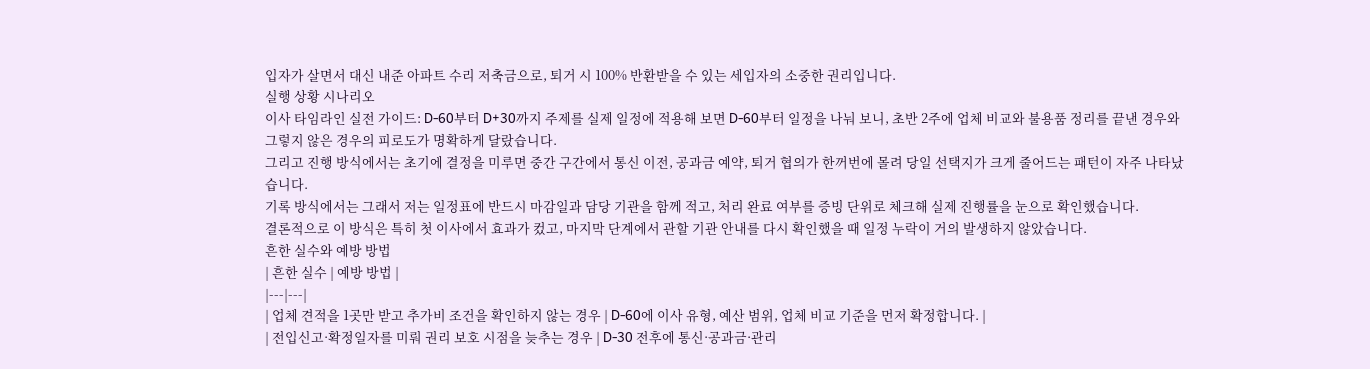입자가 살면서 대신 내준 아파트 수리 저축금으로, 퇴거 시 100% 반환받을 수 있는 세입자의 소중한 권리입니다.
실행 상황 시나리오
이사 타임라인 실전 가이드: D-60부터 D+30까지 주제를 실제 일정에 적용해 보면 D-60부터 일정을 나눠 보니, 초반 2주에 업체 비교와 불용품 정리를 끝낸 경우와 그렇지 않은 경우의 피로도가 명확하게 달랐습니다.
그리고 진행 방식에서는 초기에 결정을 미루면 중간 구간에서 통신 이전, 공과금 예약, 퇴거 협의가 한꺼번에 몰려 당일 선택지가 크게 줄어드는 패턴이 자주 나타났습니다.
기록 방식에서는 그래서 저는 일정표에 반드시 마감일과 담당 기관을 함께 적고, 처리 완료 여부를 증빙 단위로 체크해 실제 진행률을 눈으로 확인했습니다.
결론적으로 이 방식은 특히 첫 이사에서 효과가 컸고, 마지막 단계에서 관할 기관 안내를 다시 확인했을 때 일정 누락이 거의 발생하지 않았습니다.
흔한 실수와 예방 방법
| 흔한 실수 | 예방 방법 |
|---|---|
| 업체 견적을 1곳만 받고 추가비 조건을 확인하지 않는 경우 | D-60에 이사 유형, 예산 범위, 업체 비교 기준을 먼저 확정합니다. |
| 전입신고·확정일자를 미뤄 권리 보호 시점을 늦추는 경우 | D-30 전후에 통신·공과금·관리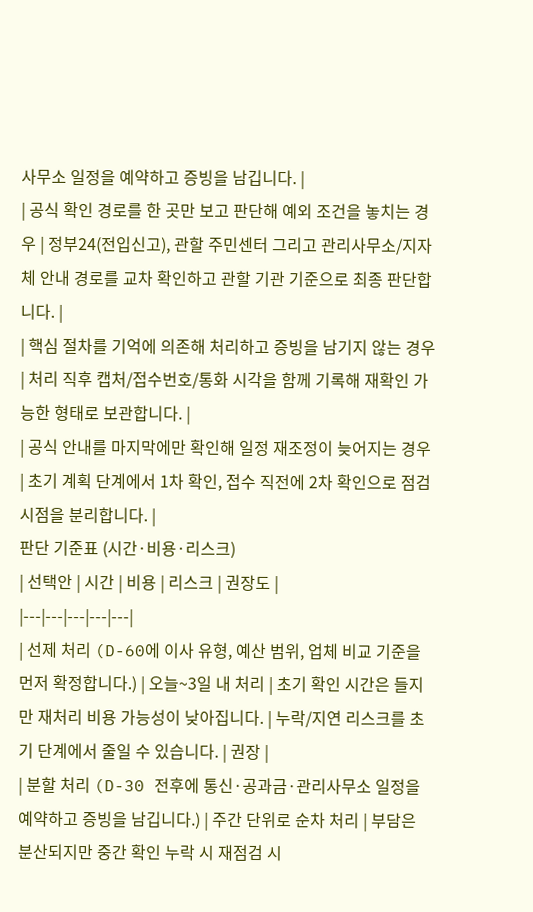사무소 일정을 예약하고 증빙을 남깁니다. |
| 공식 확인 경로를 한 곳만 보고 판단해 예외 조건을 놓치는 경우 | 정부24(전입신고), 관할 주민센터 그리고 관리사무소/지자체 안내 경로를 교차 확인하고 관할 기관 기준으로 최종 판단합니다. |
| 핵심 절차를 기억에 의존해 처리하고 증빙을 남기지 않는 경우 | 처리 직후 캡처/접수번호/통화 시각을 함께 기록해 재확인 가능한 형태로 보관합니다. |
| 공식 안내를 마지막에만 확인해 일정 재조정이 늦어지는 경우 | 초기 계획 단계에서 1차 확인, 접수 직전에 2차 확인으로 점검 시점을 분리합니다. |
판단 기준표 (시간·비용·리스크)
| 선택안 | 시간 | 비용 | 리스크 | 권장도 |
|---|---|---|---|---|
| 선제 처리 (D-60에 이사 유형, 예산 범위, 업체 비교 기준을 먼저 확정합니다.) | 오늘~3일 내 처리 | 초기 확인 시간은 들지만 재처리 비용 가능성이 낮아집니다. | 누락/지연 리스크를 초기 단계에서 줄일 수 있습니다. | 권장 |
| 분할 처리 (D-30 전후에 통신·공과금·관리사무소 일정을 예약하고 증빙을 남깁니다.) | 주간 단위로 순차 처리 | 부담은 분산되지만 중간 확인 누락 시 재점검 시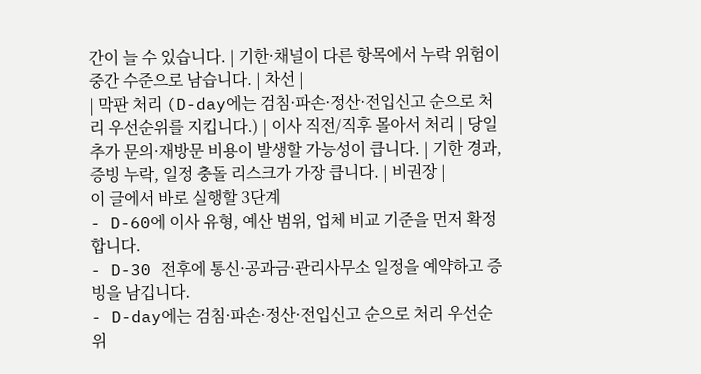간이 늘 수 있습니다. | 기한·채널이 다른 항목에서 누락 위험이 중간 수준으로 남습니다. | 차선 |
| 막판 처리 (D-day에는 검침·파손·정산·전입신고 순으로 처리 우선순위를 지킵니다.) | 이사 직전/직후 몰아서 처리 | 당일 추가 문의·재방문 비용이 발생할 가능성이 큽니다. | 기한 경과, 증빙 누락, 일정 충돌 리스크가 가장 큽니다. | 비권장 |
이 글에서 바로 실행할 3단계
- D-60에 이사 유형, 예산 범위, 업체 비교 기준을 먼저 확정합니다.
- D-30 전후에 통신·공과금·관리사무소 일정을 예약하고 증빙을 남깁니다.
- D-day에는 검침·파손·정산·전입신고 순으로 처리 우선순위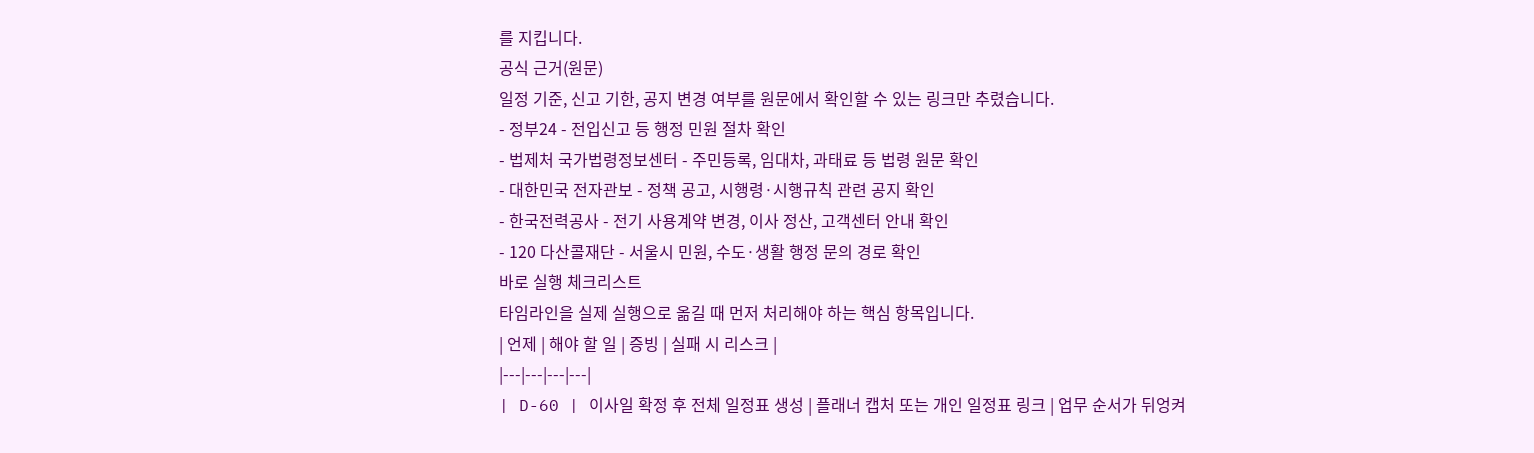를 지킵니다.
공식 근거(원문)
일정 기준, 신고 기한, 공지 변경 여부를 원문에서 확인할 수 있는 링크만 추렸습니다.
- 정부24 - 전입신고 등 행정 민원 절차 확인
- 법제처 국가법령정보센터 - 주민등록, 임대차, 과태료 등 법령 원문 확인
- 대한민국 전자관보 - 정책 공고, 시행령·시행규칙 관련 공지 확인
- 한국전력공사 - 전기 사용계약 변경, 이사 정산, 고객센터 안내 확인
- 120 다산콜재단 - 서울시 민원, 수도·생활 행정 문의 경로 확인
바로 실행 체크리스트
타임라인을 실제 실행으로 옮길 때 먼저 처리해야 하는 핵심 항목입니다.
| 언제 | 해야 할 일 | 증빙 | 실패 시 리스크 |
|---|---|---|---|
| D-60 | 이사일 확정 후 전체 일정표 생성 | 플래너 캡처 또는 개인 일정표 링크 | 업무 순서가 뒤엉켜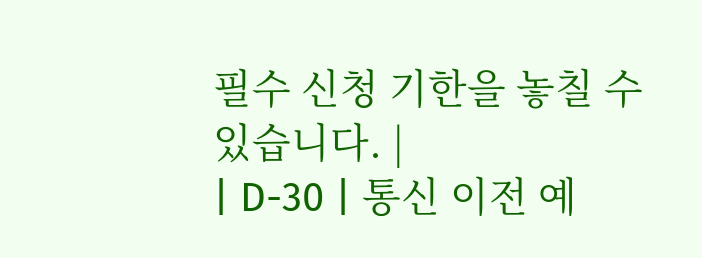필수 신청 기한을 놓칠 수 있습니다. |
| D-30 | 통신 이전 예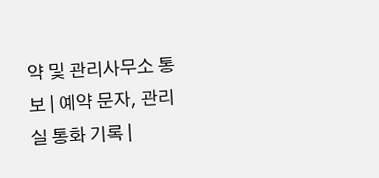약 및 관리사무소 통보 | 예약 문자, 관리실 통화 기록 |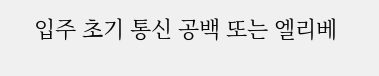입주 초기 통신 공백 또는 엘리베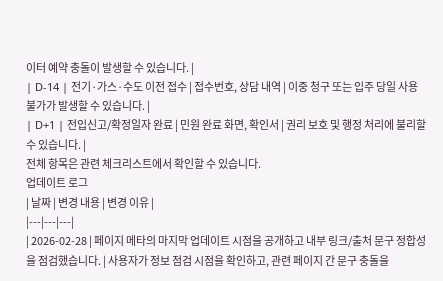이터 예약 충돌이 발생할 수 있습니다. |
| D-14 | 전기·가스·수도 이전 접수 | 접수번호, 상담 내역 | 이중 청구 또는 입주 당일 사용 불가가 발생할 수 있습니다. |
| D+1 | 전입신고/확정일자 완료 | 민원 완료 화면, 확인서 | 권리 보호 및 행정 처리에 불리할 수 있습니다. |
전체 항목은 관련 체크리스트에서 확인할 수 있습니다.
업데이트 로그
| 날짜 | 변경 내용 | 변경 이유 |
|---|---|---|
| 2026-02-28 | 페이지 메타의 마지막 업데이트 시점을 공개하고 내부 링크/출처 문구 정합성을 점검했습니다. | 사용자가 정보 점검 시점을 확인하고, 관련 페이지 간 문구 충돌을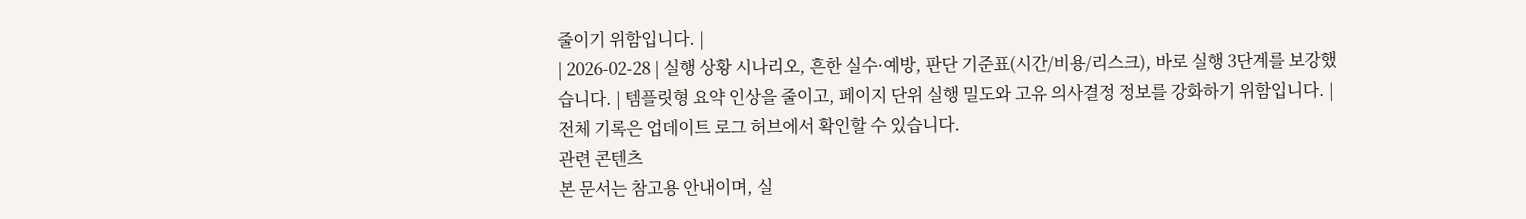줄이기 위함입니다. |
| 2026-02-28 | 실행 상황 시나리오, 흔한 실수·예방, 판단 기준표(시간/비용/리스크), 바로 실행 3단계를 보강했습니다. | 템플릿형 요약 인상을 줄이고, 페이지 단위 실행 밀도와 고유 의사결정 정보를 강화하기 위함입니다. |
전체 기록은 업데이트 로그 허브에서 확인할 수 있습니다.
관련 콘텐츠
본 문서는 참고용 안내이며, 실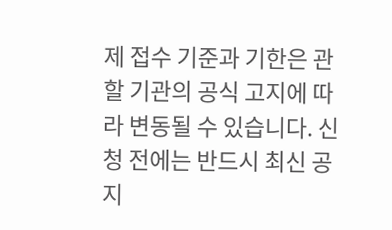제 접수 기준과 기한은 관할 기관의 공식 고지에 따라 변동될 수 있습니다. 신청 전에는 반드시 최신 공지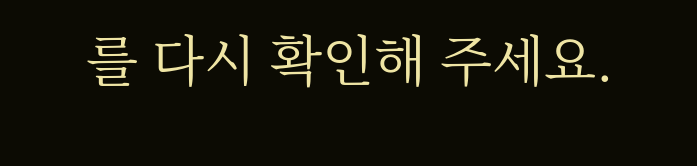를 다시 확인해 주세요.